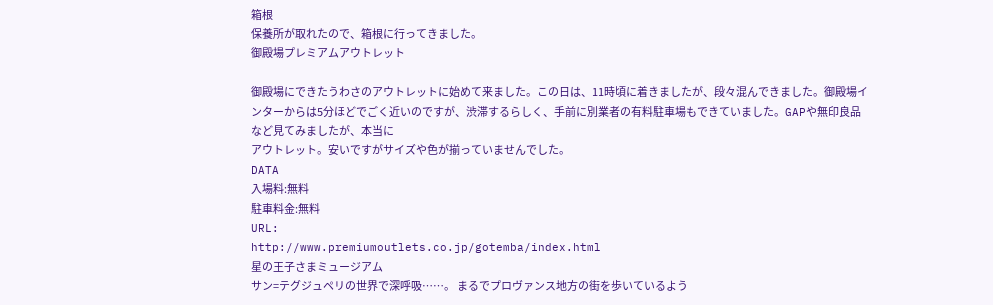箱根
保養所が取れたので、箱根に行ってきました。
御殿場プレミアムアウトレット

御殿場にできたうわさのアウトレットに始めて来ました。この日は、11時頃に着きましたが、段々混んできました。御殿場インターからは5分ほどでごく近いのですが、渋滞するらしく、手前に別業者の有料駐車場もできていました。GAPや無印良品など見てみましたが、本当に
アウトレット。安いですがサイズや色が揃っていませんでした。
DATA
入場料:無料
駐車料金:無料
URL:
http://www.premiumoutlets.co.jp/gotemba/index.html
星の王子さまミュージアム
サン=テグジュペリの世界で深呼吸……。 まるでプロヴァンス地方の街を歩いているよう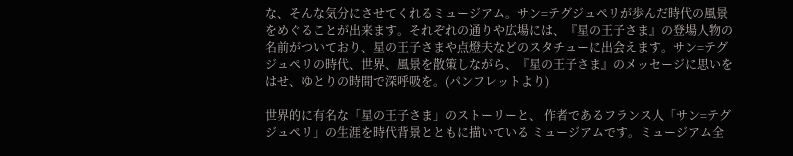な、そんな気分にさせてくれるミュージアム。サン=テグジュペリが歩んだ時代の風景をめぐることが出来ます。それぞれの通りや広場には、『星の王子さま』の登場人物の名前がついており、星の王子さまや点燈夫などのスタチューに出会えます。サン=テグジュペリの時代、世界、風景を散策しながら、『星の王子さま』のメッセージに思いをはせ、ゆとりの時間で深呼吸を。(パンフレットより)

世界的に有名な「星の王子さま」のストーリーと、 作者であるフランス人「サン=テグジュペリ」の生涯を時代背景とともに描いている ミュージアムです。ミュージアム全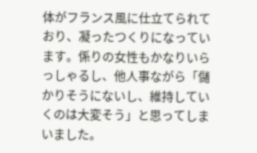体がフランス風に仕立てられており、凝ったつくりになっています。係りの女性もかなりいらっしゃるし、他人事ながら「儲かりそうにないし、維持していくのは大変そう」と思ってしまいました。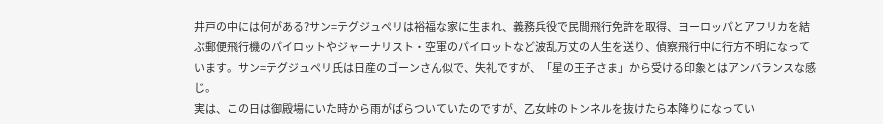井戸の中には何がある?サン=テグジュペリは裕福な家に生まれ、義務兵役で民間飛行免許を取得、ヨーロッパとアフリカを結ぶ郵便飛行機のパイロットやジャーナリスト・空軍のパイロットなど波乱万丈の人生を送り、偵察飛行中に行方不明になっています。サン=テグジュペリ氏は日産のゴーンさん似で、失礼ですが、「星の王子さま」から受ける印象とはアンバランスな感じ。
実は、この日は御殿場にいた時から雨がぱらついていたのですが、乙女峠のトンネルを抜けたら本降りになってい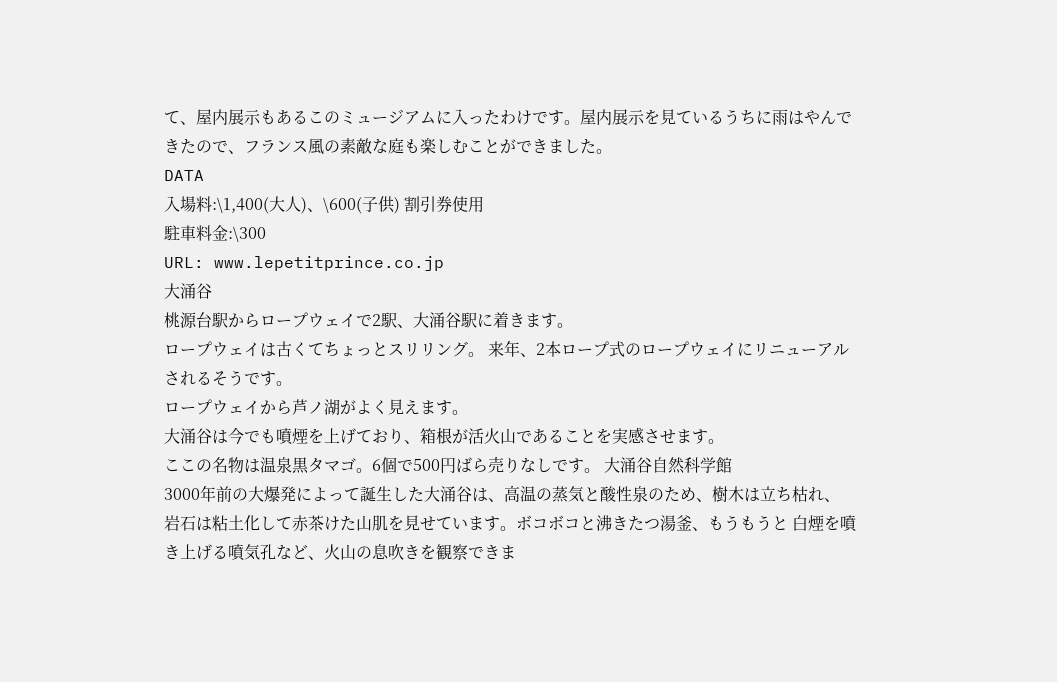て、屋内展示もあるこのミュージアムに入ったわけです。屋内展示を見ているうちに雨はやんできたので、フランス風の素敵な庭も楽しむことができました。
DATA
入場料:\1,400(大人)、\600(子供) 割引券使用
駐車料金:\300
URL: www.lepetitprince.co.jp
大涌谷
桃源台駅からロープウェイで2駅、大涌谷駅に着きます。
ロープウェイは古くてちょっとスリリング。 来年、2本ロープ式のロープウェイにリニューアルされるそうです。
ロープウェイから芦ノ湖がよく見えます。
大涌谷は今でも噴煙を上げており、箱根が活火山であることを実感させます。
ここの名物は温泉黒タマゴ。6個で500円ばら売りなしです。 大涌谷自然科学館
3000年前の大爆発によって誕生した大涌谷は、高温の蒸気と酸性泉のため、樹木は立ち枯れ、 岩石は粘土化して赤茶けた山肌を見せています。ボコボコと沸きたつ湯釜、もうもうと 白煙を噴き上げる噴気孔など、火山の息吹きを観察できま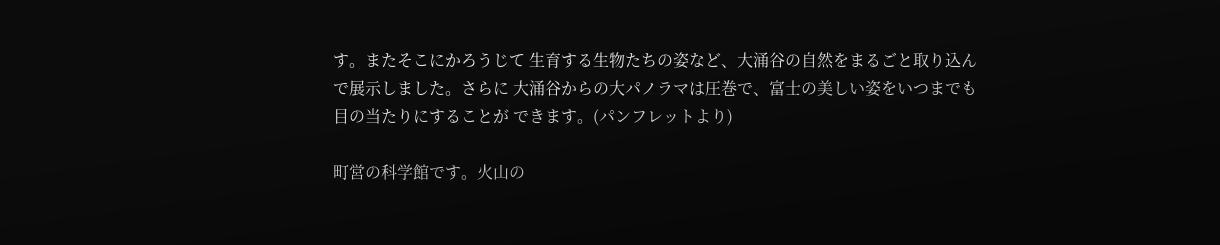す。またそこにかろうじて 生育する生物たちの姿など、大涌谷の自然をまるごと取り込んで展示しました。さらに 大涌谷からの大パノラマは圧巻で、富士の美しい姿をいつまでも目の当たりにすることが できます。(パンフレットより)

町営の科学館です。火山の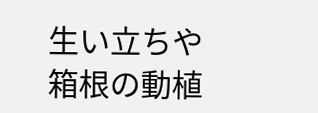生い立ちや箱根の動植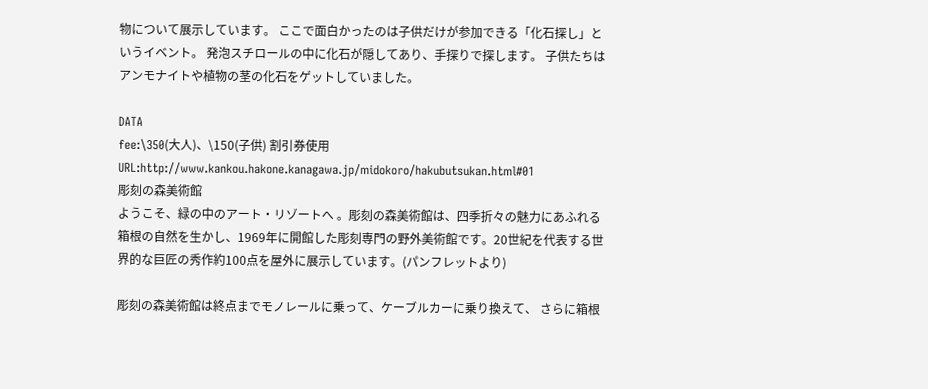物について展示しています。 ここで面白かったのは子供だけが参加できる「化石探し」というイベント。 発泡スチロールの中に化石が隠してあり、手探りで探します。 子供たちはアンモナイトや植物の茎の化石をゲットしていました。

DATA
fee:\350(大人)、\150(子供) 割引券使用
URL:http://www.kankou.hakone.kanagawa.jp/midokoro/hakubutsukan.html#01
彫刻の森美術館
ようこそ、緑の中のアート・リゾートへ 。彫刻の森美術館は、四季折々の魅力にあふれる箱根の自然を生かし、1969年に開館した彫刻専門の野外美術館です。20世紀を代表する世界的な巨匠の秀作約100点を屋外に展示しています。(パンフレットより)

彫刻の森美術館は終点までモノレールに乗って、ケーブルカーに乗り換えて、 さらに箱根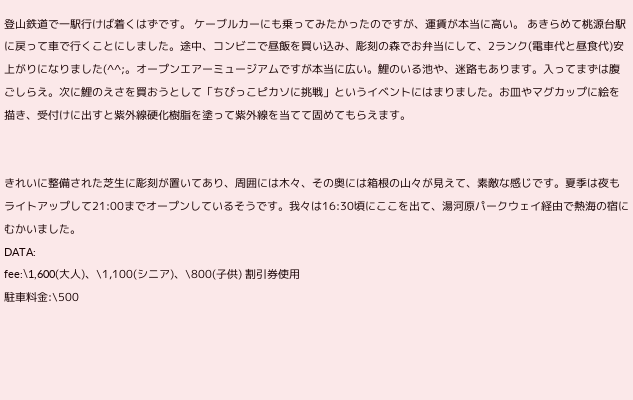登山鉄道で一駅行けば着くはずです。 ケーブルカーにも乗ってみたかったのですが、運賃が本当に高い。 あきらめて桃源台駅に戻って車で行くことにしました。途中、コンビニで昼飯を買い込み、彫刻の森でお弁当にして、2ランク(電車代と昼食代)安上がりになりました(^^;。オープンエアーミュージアムですが本当に広い。鯉のいる池や、迷路もあります。入ってまずは腹ごしらえ。次に鯉のえさを買おうとして「ちびっこピカソに挑戦」というイベントにはまりました。お皿やマグカップに絵を描き、受付けに出すと紫外線硬化樹脂を塗って紫外線を当てて固めてもらえます。


きれいに整備された芝生に彫刻が置いてあり、周囲には木々、その奥には箱根の山々が見えて、素敵な感じです。夏季は夜もライトアップして21:00までオープンしているそうです。我々は16:30頃にここを出て、湯河原パークウェイ経由で熱海の宿にむかいました。
DATA:
fee:\1,600(大人)、\1,100(シニア)、\800(子供) 割引券使用
駐車料金:\500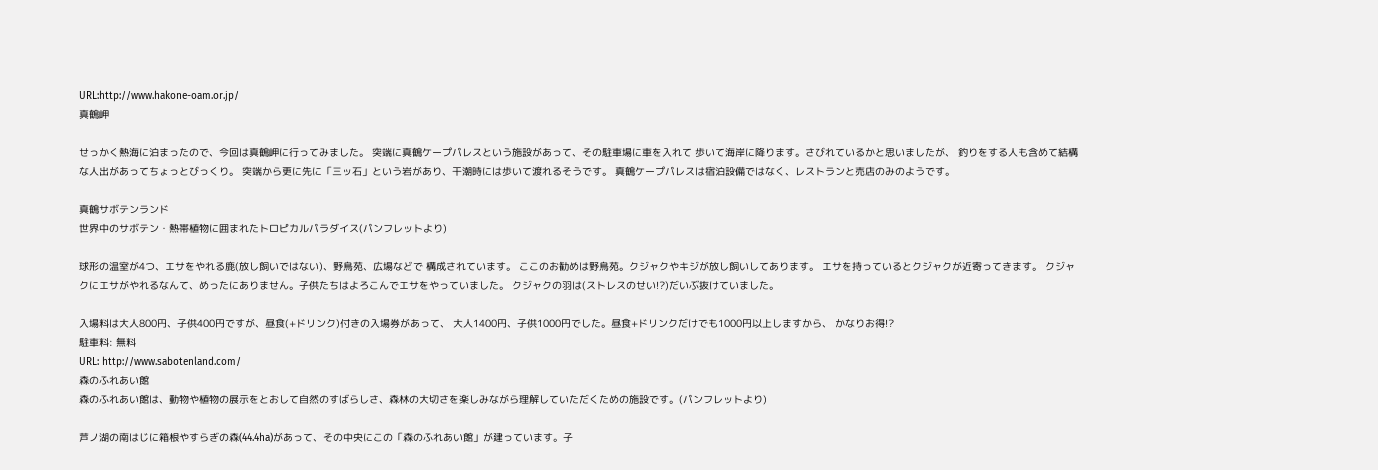URL:http://www.hakone-oam.or.jp/
真鶴岬

せっかく熱海に泊まったので、今回は真鶴岬に行ってみました。 突端に真鶴ケープパレスという施設があって、その駐車場に車を入れて 歩いて海岸に降ります。さびれているかと思いましたが、 釣りをする人も含めて結構な人出があってちょっとびっくり。 突端から更に先に「三ッ石」という岩があり、干潮時には歩いて渡れるそうです。 真鶴ケープパレスは宿泊設備ではなく、レストランと売店のみのようです。

真鶴サボテンランド
世界中のサボテン・熱帯植物に囲まれたトロピカルパラダイス(パンフレットより)

球形の温室が4つ、エサをやれる鹿(放し飼いではない)、野鳥苑、広場などで 構成されています。 ここのお勧めは野鳥苑。クジャクやキジが放し飼いしてあります。 エサを持っているとクジャクが近寄ってきます。 クジャクにエサがやれるなんて、めったにありません。子供たちはよろこんでエサをやっていました。 クジャクの羽は(ストレスのせい!?)だいぶ抜けていました。

入場料は大人800円、子供400円ですが、昼食(+ドリンク)付きの入場券があって、 大人1400円、子供1000円でした。昼食+ドリンクだけでも1000円以上しますから、 かなりお得!?
駐車料: 無料
URL: http://www.sabotenland.com/
森のふれあい館
森のふれあい館は、動物や植物の展示をとおして自然のすばらしさ、森林の大切さを楽しみながら理解していただくための施設です。(パンフレットより)

芦ノ湖の南はじに箱根やすらぎの森(44.4ha)があって、その中央にこの「森のふれあい館」が建っています。子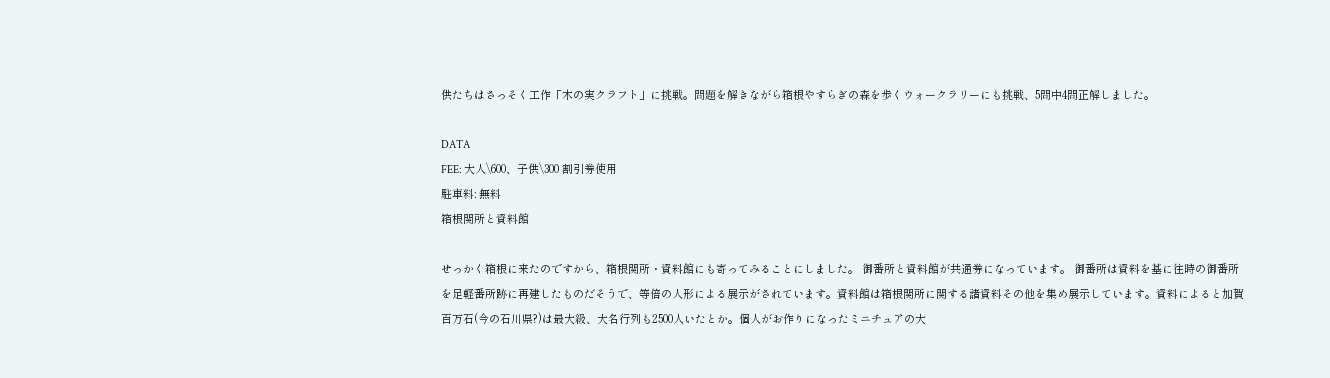供たちはさっそく工作「木の実クラフト」に挑戦。問題を解きながら箱根やすらぎの森を歩くウォークラリーにも挑戦、5問中4問正解しました。

DATA
FEE: 大人\600、子供\300 割引券使用
駐車料: 無料
箱根関所と資料館

せっかく箱根に来たのですから、箱根関所・資料館にも寄ってみることにしました。 御番所と資料館が共通券になっています。 御番所は資料を基に往時の御番所を足軽番所跡に再建したものだそうで、等倍の人形による展示がされています。資料館は箱根関所に関する諸資料その他を集め展示しています。資料によると加賀百万石(今の石川県?)は最大級、大名行列も2500人いたとか。個人がお作りになったミニチュアの大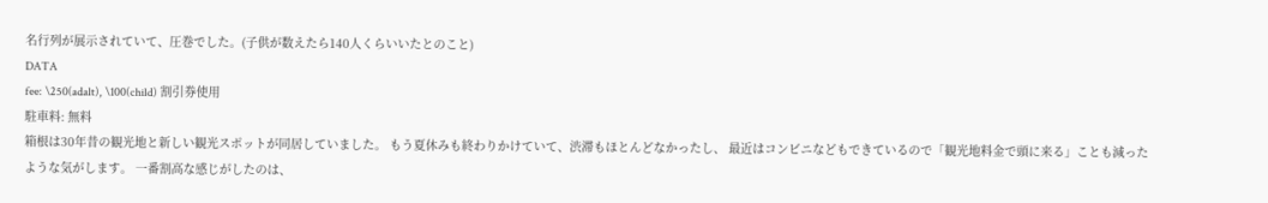名行列が展示されていて、圧巻でした。(子供が数えたら140人くらいいたとのこと)
DATA
fee: \250(adalt), \100(child) 割引券使用
駐車料: 無料
箱根は30年昔の観光地と新しい観光スポットが同居していました。 もう夏休みも終わりかけていて、渋滞もほとんどなかったし、 最近はコンビニなどもできているので「観光地料金で頭に来る」ことも減ったような気がします。 一番割高な感じがしたのは、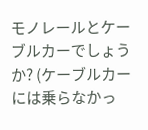モノレールとケーブルカーでしょうか? (ケーブルカーには乗らなかっ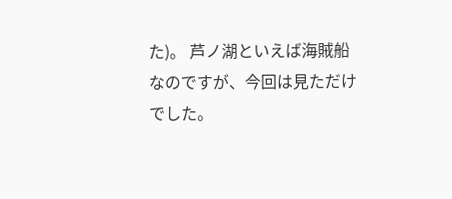た)。 芦ノ湖といえば海賊船なのですが、今回は見ただけでした。